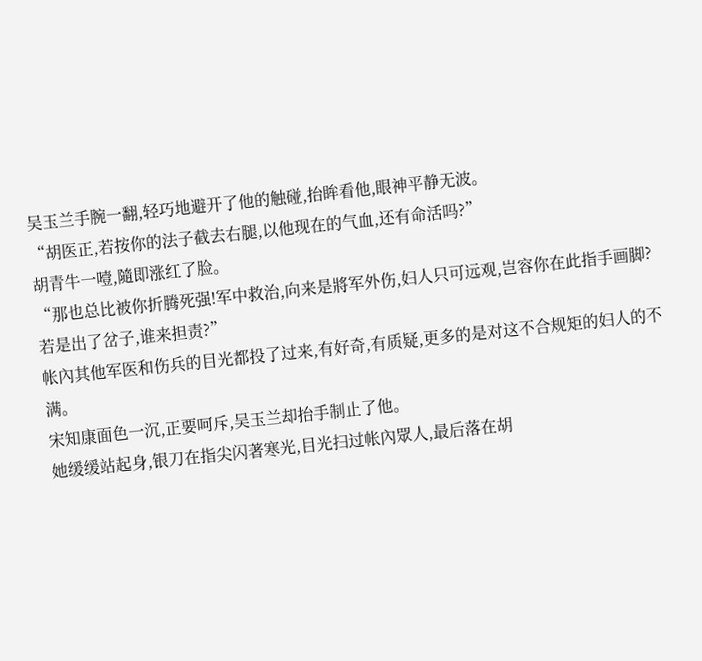吴玉兰手腕一翻,轻巧地避开了他的触碰,抬眸看他,眼神平静无波。
“胡医正,若按你的法子截去右腿,以他现在的气血,还有命活吗?”
胡青牛一噎,隨即涨红了脸。
“那也总比被你折腾死强!军中救治,向来是將军外伤,妇人只可远观,岂容你在此指手画脚?若是出了岔子,谁来担责?”
帐內其他军医和伤兵的目光都投了过来,有好奇,有质疑,更多的是对这不合规矩的妇人的不满。
宋知康面色一沉,正要呵斥,吴玉兰却抬手制止了他。
她缓缓站起身,银刀在指尖闪著寒光,目光扫过帐內眾人,最后落在胡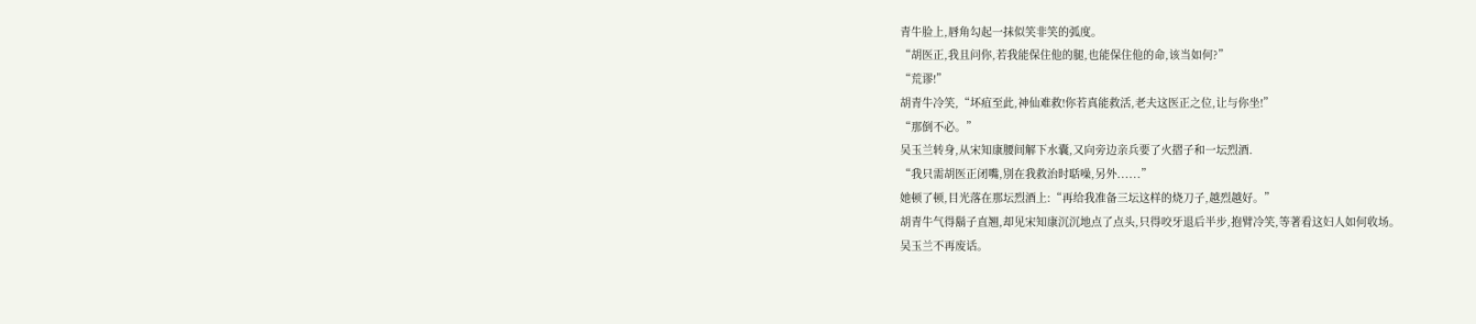青牛脸上,唇角勾起一抹似笑非笑的弧度。
“胡医正,我且问你,若我能保住他的腿,也能保住他的命,该当如何?”
“荒谬!”
胡青牛冷笑,“坏疽至此,神仙难救!你若真能救活,老夫这医正之位,让与你坐!”
“那倒不必。”
吴玉兰转身,从宋知康腰间解下水囊,又向旁边亲兵要了火摺子和一坛烈酒.
“我只需胡医正闭嘴,別在我救治时聒噪,另外......”
她顿了顿,目光落在那坛烈酒上:“再给我准备三坛这样的烧刀子,越烈越好。”
胡青牛气得鬍子直翘,却见宋知康沉沉地点了点头,只得咬牙退后半步,抱臂冷笑,等著看这妇人如何收场。
吴玉兰不再废话。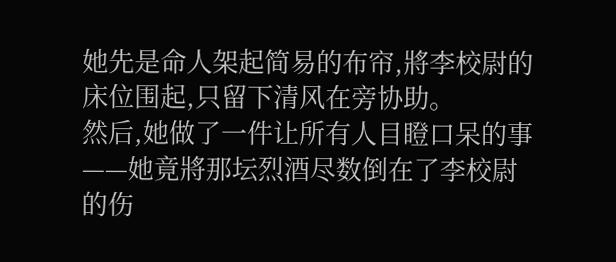她先是命人架起简易的布帘,將李校尉的床位围起,只留下清风在旁协助。
然后,她做了一件让所有人目瞪口呆的事——她竟將那坛烈酒尽数倒在了李校尉的伤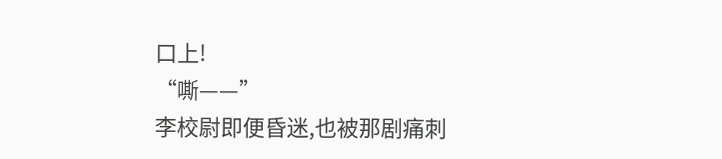口上!
“嘶——”
李校尉即便昏迷,也被那剧痛刺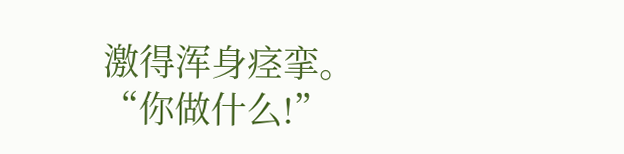激得浑身痉挛。
“你做什么!”